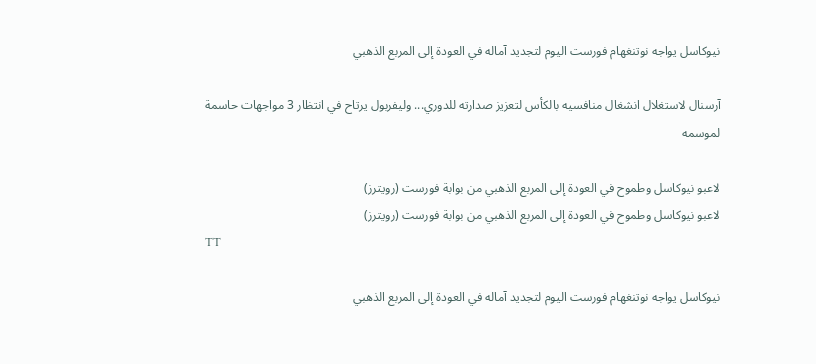نيوكاسل يواجه نوتنغهام فورست اليوم لتجديد آماله في العودة إلى المربع الذهبي

آرسنال لاستغلال انشغال منافسيه بالكأس لتعزيز صدارته للدوري... وليفربول يرتاح في انتظار 3 مواجهات حاسمة لموسمه

لاعبو نيوكاسل وطموح في العودة إلى المربع الذهبي من بوابة فورست (رويترز)
لاعبو نيوكاسل وطموح في العودة إلى المربع الذهبي من بوابة فورست (رويترز)
TT

نيوكاسل يواجه نوتنغهام فورست اليوم لتجديد آماله في العودة إلى المربع الذهبي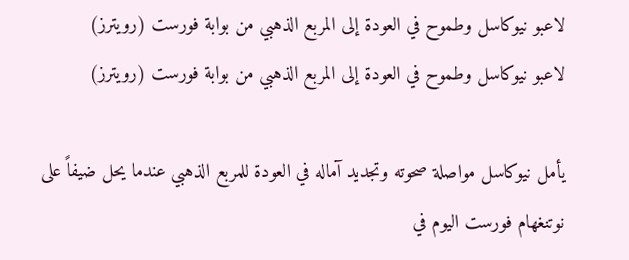لاعبو نيوكاسل وطموح في العودة إلى المربع الذهبي من بوابة فورست (رويترز)
لاعبو نيوكاسل وطموح في العودة إلى المربع الذهبي من بوابة فورست (رويترز)

يأمل نيوكاسل مواصلة صحوته وتجديد آماله في العودة للمربع الذهبي عندما يحل ضيفاً على نوتنغهام فورست اليوم في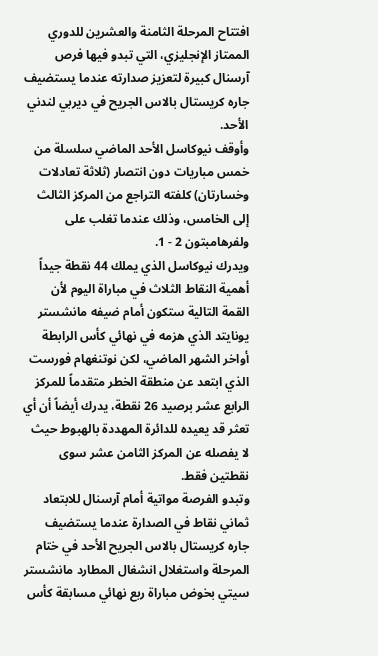افتتاح المرحلة الثامنة والعشرين للدوري الممتاز الإنجليزي، التي تبدو فيها فرص آرسنال كبيرة لتعزيز صدارته عندما يستضيف جاره كريستال بالاس الجريح في ديربي لندني الأحد.
وأوقف نيوكاسل الأحد الماضي سلسلة من خمس مباريات دون انتصار (ثلاثة تعادلات وخسارتان) كلفته التراجع من المركز الثالث إلى الخامس، وذلك عندما تغلب على ولفرهامبتون 2 - 1.
ويدرك نيوكاسل الذي يملك 44 نقطة جيداً أهمية النقاط الثلاث في مباراة اليوم لأن القمة التالية ستكون أمام ضيفه مانشستر يونايتد الذي هزمه في نهائي كأس الرابطة أواخر الشهر الماضي، لكن نوتنغهام فورست الذي ابتعد عن منطقة الخطر متقدماً للمركز الرابع عشر برصيد 26 نقطة، يدرك أيضاً أن أي تعثر قد يعيده للدائرة المهددة بالهبوط حيث لا يفصله عن المركز الثامن عشر سوى نقطتين فقط.
وتبدو الفرصة مواتية أمام آرسنال للابتعاد ثماني نقاط في الصدارة عندما يستضيف جاره كريستال بالاس الجريح الأحد في ختام المرحلة واستغلال انشغال المطارد مانشستر سيتي بخوض مباراة ربع نهائي مسابقة كأس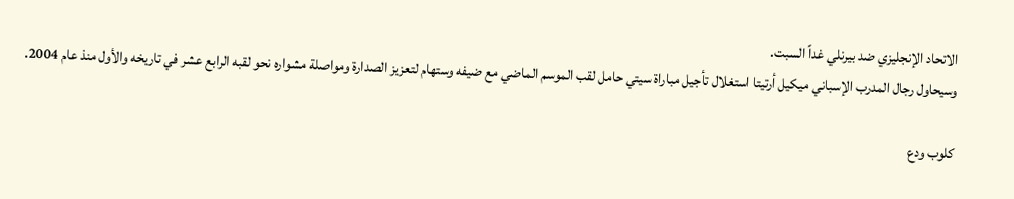الاتحاد الإنجليزي ضد بيرنلي غداً السبت.
وسيحاول رجال المدرب الإسباني ميكيل أرتيتا استغلال تأجيل مباراة سيتي حامل لقب الموسم الماضي مع ضيفه وستهام لتعزيز الصدارة ومواصلة مشواره نحو لقبه الرابع عشر في تاريخه والأول منذ عام 2004.

كلوب ودع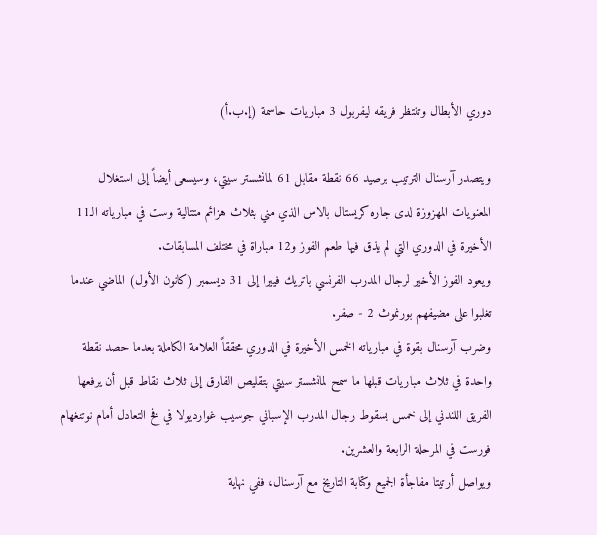دوري الأبطال وتنتظر فريقه ليفربول 3 مباريات حاسمة (إ.ب.أ)

ويتصدر آرسنال الترتيب برصيد 66 نقطة مقابل 61 لمانشستر سيتي، وسيسعى أيضاً إلى استغلال المعنويات المهزوزة لدى جاره كريستال بالاس الذي مني بثلاث هزائم متتالية وست في مبارياته الـ11 الأخيرة في الدوري التي لم يذق فيها طعم الفوز و12 مباراة في مختلف المسابقات.
ويعود الفوز الأخير لرجال المدرب الفرنسي باتريك فييرا إلى 31 ديسمبر (كانون الأول) الماضي عندما تغلبوا على مضيفهم بورنموث 2 - صفر.
وضرب آرسنال بقوة في مبارياته الخمس الأخيرة في الدوري محققاً العلامة الكاملة بعدما حصد نقطة واحدة في ثلاث مباريات قبلها ما سمح لمانشستر سيتي بتقليص الفارق إلى ثلاث نقاط قبل أن يرفعها الفريق اللندني إلى خمس بسقوط رجال المدرب الإسباني جوسيب غوارديولا في فخ التعادل أمام نوتنغهام فورست في المرحلة الرابعة والعشرين.
ويواصل أرتيتا مفاجأة الجميع وكتابة التاريخ مع آرسنال، ففي نهاية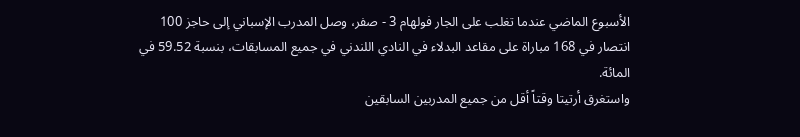الأسبوع الماضي عندما تغلب على الجار فولهام 3 - صفر، وصل المدرب الإسباني إلى حاجز 100 انتصار في 168 مباراة على مقاعد البدلاء في النادي اللندني في جميع المسابقات، بنسبة 59.52 في المائة.
واستغرق أرتيتا وقتاً أقل من جميع المدربين السابقين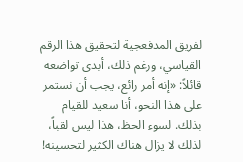لفريق المدفعجية لتحقيق هذا الرقم القياسي، ورغم ذلك، أبدى تواضعه قائلاً: «إنه أمر رائع، يجب أن نستمر على هذا النحو، أنا سعيد للقيام بذلك. لسوء الحظ، هذا ليس لقباً، لذلك لا يزال هناك الكثير لتحسينه!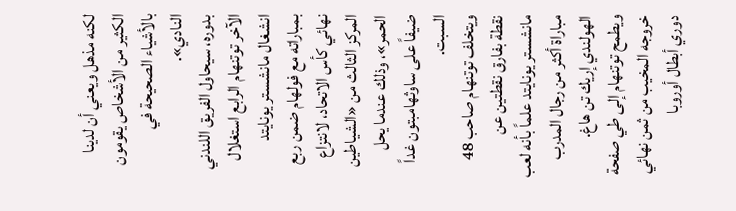لكنه مذهل ويعني أن لدينا الكثير من الأشخاص يقومون بالأشياء الصحيحة في النادي».
بدوره، سيحاول الفريق اللندني الآخر توتنهام الرابع استغلال انشغال مانشستر يونايتد بمباراته مع فولهام ضمن ربع نهائي كأس الاتحاد، لانتزاع المركز الثالث من «الشياطين الحمر»، وذلك عندما يحل ضيفاً على ساوثهامبتون غداً السبت.
ويتخلف توتنهام صاحب 48 نقطة بفارق نقطتين عن مانشستر يونايتد علماً بأنه لعب مباراة أكثر من رجال المدرب الهولندي إريك تن هاغ.
ويطمح توتنهام إلى طي صفحة خروجه المخيب من ثمن نهائي دوري أبطال أوروبا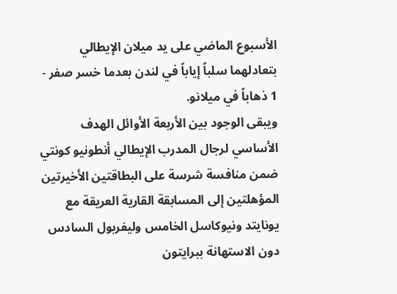الأسبوع الماضي على يد ميلان الإيطالي بتعادلهما سلباً إياباً في لندن بعدما خسر صفر - 1 ذهاباً في ميلانو.
ويبقى الوجود بين الأربعة الأوائل الهدف الأساسي لرجال المدرب الإيطالي أنطونيو كونتي ضمن منافسة شرسة على البطاقتين الأخيرتين المؤهلتين إلى المسابقة القارية العريقة مع يونايتد ونيوكاسل الخامس وليفربول السادس دون الاستهانة ببرايتون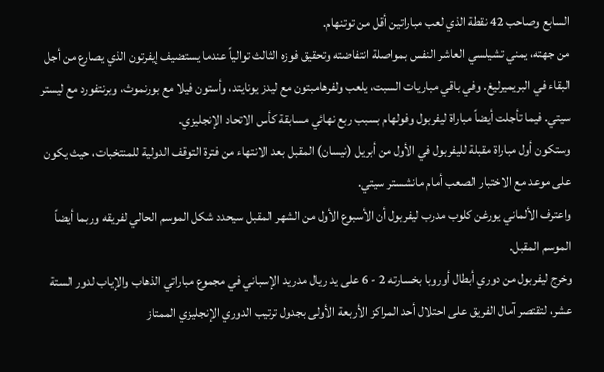السابع وصاحب 42 نقطة الذي لعب مباراتين أقل من توتنهام.
من جهته، يمني تشيلسي العاشر النفس بمواصلة انتفاضته وتحقيق فوزه الثالث توالياً عندما يستضيف إيفرتون الذي يصارع من أجل البقاء في البريميرليغ. وفي باقي مباريات السبت، يلعب ولفرهامبتون مع ليدز يونايتد، وأستون فيلا مع بورنموث، وبرنتفورد مع ليستر سيتي. فيما تأجلت أيضاً مباراة ليفربول وفولهام بسبب ربع نهائي مسابقة كأس الاتحاد الإنجليزي.
وستكون أول مباراة مقبلة لليفربول في الأول من أبريل (نيسان) المقبل بعد الانتهاء من فترة التوقف الدولية للمنتخبات، حيث يكون على موعد مع الاختبار الصعب أمام مانشستر سيتي.
واعترف الألماني يورغن كلوب مدرب ليفربول أن الأسبوع الأول من الشهر المقبل سيحدد شكل الموسم الحالي لفريقه وربما أيضاً الموسم المقبل.
وخرج ليفربول من دوري أبطال أوروبا بخسارته 2 - 6 على يد ريال مدريد الإسباني في مجموع مباراتي الذهاب والإياب لدور الستة عشر، لتقتصر آمال الفريق على احتلال أحد المراكز الأربعة الأولى بجدول ترتيب الدوري الإنجليزي الممتاز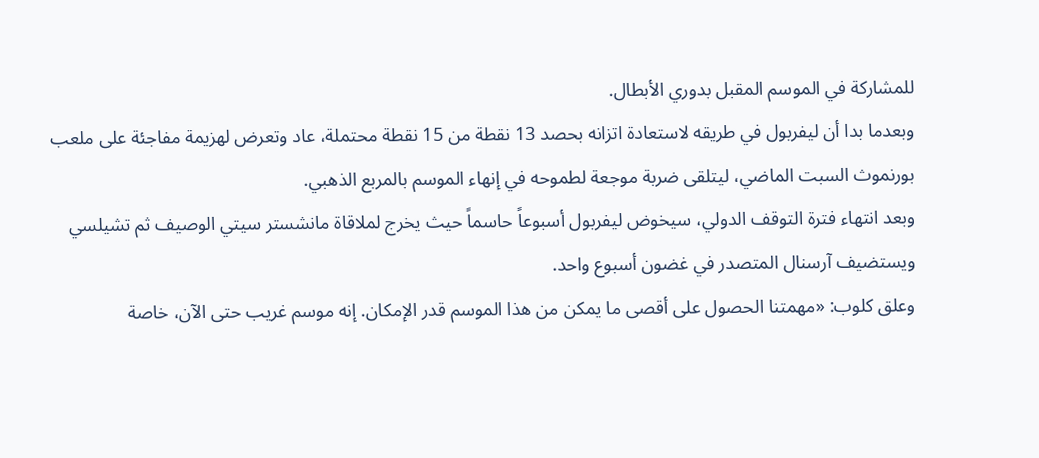للمشاركة في الموسم المقبل بدوري الأبطال.
وبعدما بدا أن ليفربول في طريقه لاستعادة اتزانه بحصد 13 نقطة من 15 نقطة محتملة، عاد وتعرض لهزيمة مفاجئة على ملعب بورنموث السبت الماضي، ليتلقى ضربة موجعة لطموحه في إنهاء الموسم بالمربع الذهبي.
وبعد انتهاء فترة التوقف الدولي، سيخوض ليفربول أسبوعاً حاسماً حيث يخرج لملاقاة مانشستر سيتي الوصيف ثم تشيلسي ويستضيف آرسنال المتصدر في غضون أسبوع واحد.
وعلق كلوب: «مهمتنا الحصول على أقصى ما يمكن من هذا الموسم قدر الإمكان. إنه موسم غريب حتى الآن، خاصة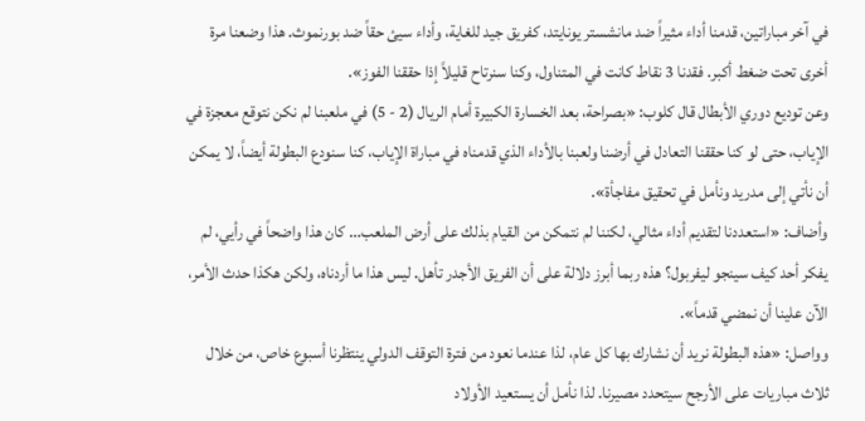في آخر مباراتين، قدمنا أداء مثيراً ضد مانشستر يونايتد، كفريق جيد للغاية، وأداء سيئ حقاً ضد بورنموث. هذا وضعنا مرة أخرى تحت ضغط أكبر. فقدنا 3 نقاط كانت في المتناول، وكنا سنرتاح قليلاً إذا حققنا الفوز».
وعن توديع دوري الأبطال قال كلوب: «بصراحة، بعد الخسارة الكبيرة أمام الريال (2 - 5) في ملعبنا لم نكن نتوقع معجزة في الإياب، حتى لو كنا حققنا التعادل في أرضنا ولعبنا بالأداء الذي قدمناه في مباراة الإياب، كنا سنودع البطولة أيضاً، لا يمكن أن نأتي إلى مدريد ونأمل في تحقيق مفاجأة».
وأضاف: «استعددنا لتقديم أداء مثالي، لكننا لم نتمكن من القيام بذلك على أرض الملعب... كان هذا واضحاً في رأيي، لم يفكر أحد كيف سينجو ليفربول؟ هذه ربما أبرز دلالة على أن الفريق الأجدر تأهل. ليس هذا ما أردناه، ولكن هكذا حدث الأمر، الآن علينا أن نمضي قدماً».
وواصل: «هذه البطولة نريد أن نشارك بها كل عام، لذا عندما نعود من فترة التوقف الدولي ينتظرنا أسبوع خاص، من خلال ثلاث مباريات على الأرجح سيتحدد مصيرنا. لذا نأمل أن يستعيد الأولاد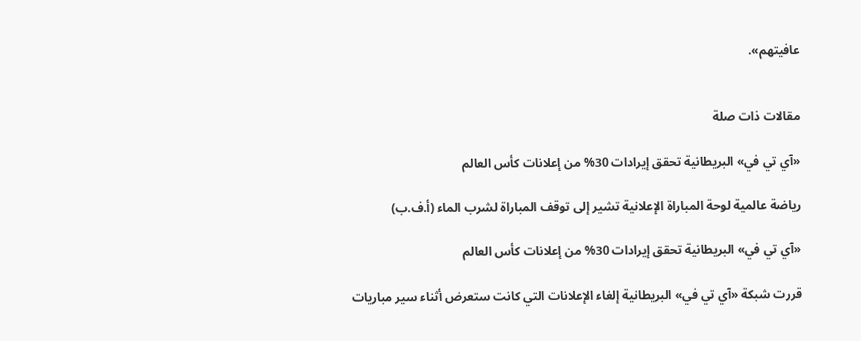عافيتهم».


مقالات ذات صلة

«آي تي في» البريطانية تحقق إيرادات 30% من إعلانات كأس العالم

رياضة عالمية لوحة المباراة الإعلانية تشير إلى توقف المباراة لشرب الماء (أ.ف.ب)

«آي تي في» البريطانية تحقق إيرادات 30% من إعلانات كأس العالم

قررت شبكة «آي تي في» البريطانية إلغاء الإعلانات التي كانت ستعرض أثناء سير مباريات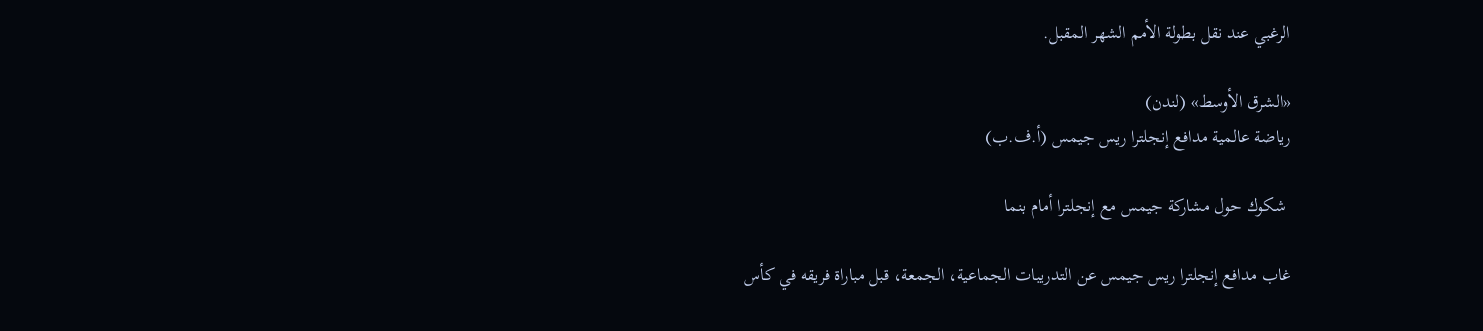الرغبي عند نقل بطولة الأمم الشهر المقبل.

«الشرق الأوسط» (لندن)
رياضة عالمية مدافع إنجلترا ريس جيمس (أ.ف.ب)

 شكوك حول مشاركة جيمس مع إنجلترا أمام بنما

غاب مدافع إنجلترا ريس جيمس عن التدريبات الجماعية، الجمعة، قبل مباراة فريقه في كأس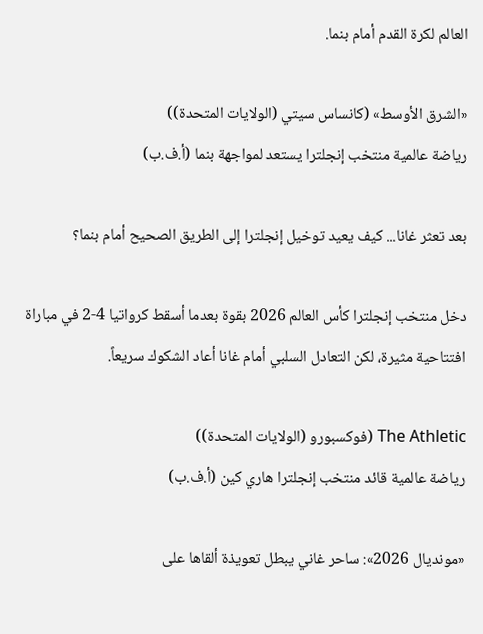العالم لكرة القدم أمام بنما.

«الشرق الأوسط» (كانساس سيتي (الولايات المتحدة))
رياضة عالمية منتخب إنجلترا يستعد لمواجهة بنما (أ.ف.ب)

بعد تعثر غانا... كيف يعيد توخيل إنجلترا إلى الطريق الصحيح أمام بنما؟

دخل منتخب إنجلترا كأس العالم 2026 بقوة بعدما أسقط كرواتيا 4-2 في مباراة افتتاحية مثيرة، لكن التعادل السلبي أمام غانا أعاد الشكوك سريعاً.

The Athletic (فوكسبورو (الولايات المتحدة))
رياضة عالمية قائد منتخب إنجلترا هاري كين (أ.ف.ب)

«مونديال 2026»: ساحر غاني يبطل تعويذة ألقاها على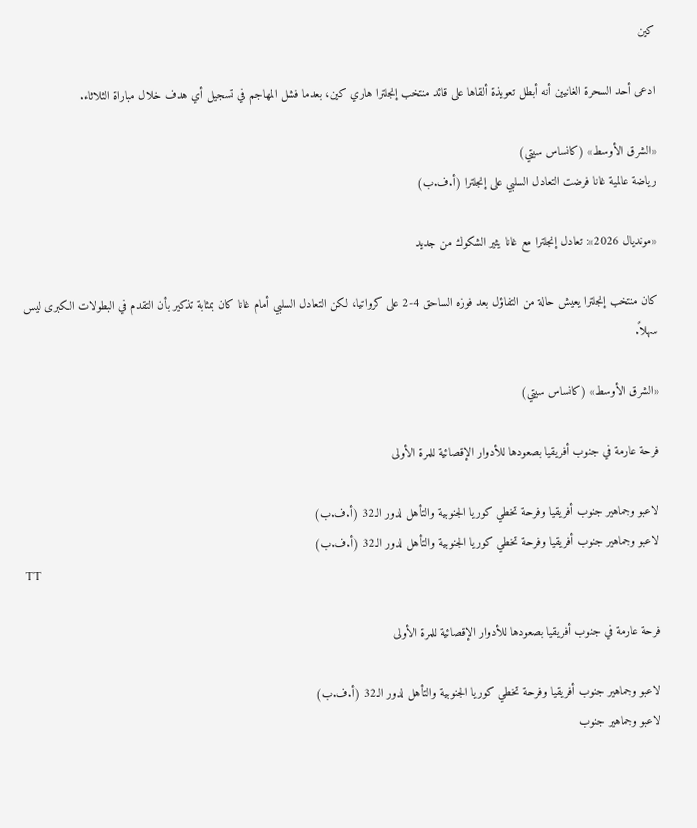كين

ادعى أحد السحرة الغانيين أنه أبطل تعويذة ألقاها على قائد منتخب إنجلترا هاري كين، بعدما فشل المهاجم في تسجيل أي هدف خلال مباراة الثلاثاء.

«الشرق الأوسط» (كانساس سيتي)
رياضة عالمية غانا فرضت التعادل السلبي على إنجلترا (أ.ف.ب)

«مونديال 2026»: تعادل إنجلترا مع غانا يثير الشكوك من جديد

كان منتخب إنجلترا يعيش حالة من التفاؤل بعد فوزه الساحق 4-2 على كرواتيا، لكن التعادل السلبي أمام غانا كان بمثابة تذكير بأن التقدم في البطولات الكبرى ليس سهلاً.

«الشرق الأوسط» (كانساس سيتي)

فرحة عارمة في جنوب أفريقيا بصعودها للأدوار الإقصائية للمرة الأولى

لاعبو وجماهير جنوب أفريقيا وفرحة تخطي كوريا الجنوبية والتأهل لدور الـ32 (أ.ف.ب)
لاعبو وجماهير جنوب أفريقيا وفرحة تخطي كوريا الجنوبية والتأهل لدور الـ32 (أ.ف.ب)
TT

فرحة عارمة في جنوب أفريقيا بصعودها للأدوار الإقصائية للمرة الأولى

لاعبو وجماهير جنوب أفريقيا وفرحة تخطي كوريا الجنوبية والتأهل لدور الـ32 (أ.ف.ب)
لاعبو وجماهير جنوب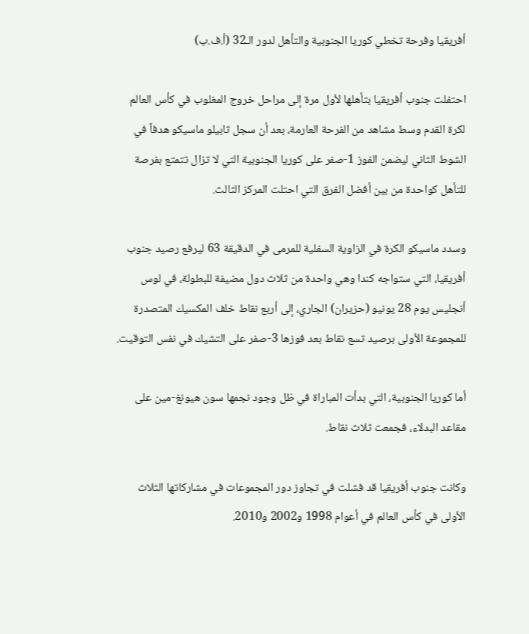أفريقيا وفرحة تخطي كوريا الجنوبية والتأهل لدور الـ32 (أ.ف.ب)

احتفلت جنوب أفريقيا بتأهلها لأول مرة إلى مراحل خروج المغلوب في كأس العالم لكرة القدم وسط مشاهد من الفرحة العارمة، بعد أن سجل ثابيلو ماسيكو هدفاً في الشوط الثاني ليضمن الفوز 1-صفر على كوريا الجنوبية التي لا تزال تتمتع بفرصة للتأهل كواحدة من بين أفضل الفرق التي احتلت المركز الثالث.

وسدد ماسيكو الكرة في الزاوية السفلية للمرمى في الدقيقة 63 ليرفع رصيد جنوب أفريقيا، التي ستواجه كندا وهي واحدة من ثلاث دول مضيفة للبطولة، في لوس أنجليس يوم 28 يونيو (حزيران) الجاري، إلى أربع نقاط خلف المكسيك المتصدرة للمجموعة الأولى برصيد تسع نقاط بعد فوزها 3-صفر على التشيك في نفس التوقيت.

أما كوريا الجنوبية، التي بدأت المباراة في ظل وجود نجمها سون هيونغ-مين على مقاعد البدلاء، فجمعت ثلاث نقاط.

وكانت جنوب أفريقيا قد فشلت في تجاوز دور المجموعات في مشاركاتها الثلاث الأولى في كأس العالم في أعوام 1998 و2002 و2010.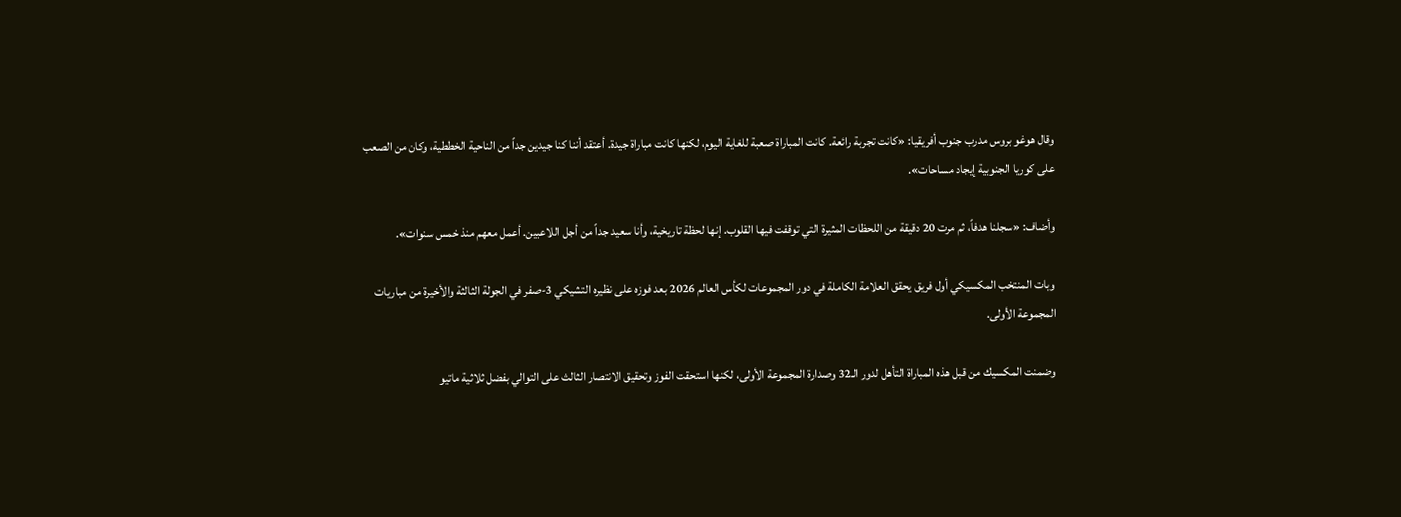وقال هوغو بروس مدرب جنوب أفريقيا: «كانت تجربة رائعة. كانت المباراة صعبة للغاية اليوم، لكنها كانت مباراة جيدة. أعتقد أننا كنا ‌جيدين جداً من ‌الناحية الخططية، وكان من الصعب على كوريا الجنوبية إيجاد مساحات».

وأضاف: «سجلنا هدفاً، ثم مرت 20 دقيقة من اللحظات ‌المثيرة التي توقفت فيها القلوب. إنها لحظة تاريخية، وأنا سعيد جداً من أجل اللاعبين. أعمل معهم منذ خمس سنوات».

وبات المنتخب المكسيكي أول فريق يحقق العلامة الكاملة في دور المجموعات لكأس العالم 2026 بعد فوزه على نظيره التشيكي 3-صفر في الجولة الثالثة والأخيرة من مباريات المجموعة الأولى.

وضمنت المكسيك من قبل هذه المباراة التأهل لدور الـ32 وصدارة المجموعة الأولى، لكنها استحقت الفوز وتحقيق الانتصار الثالث على التوالي بفضل ثلاثية ماتيو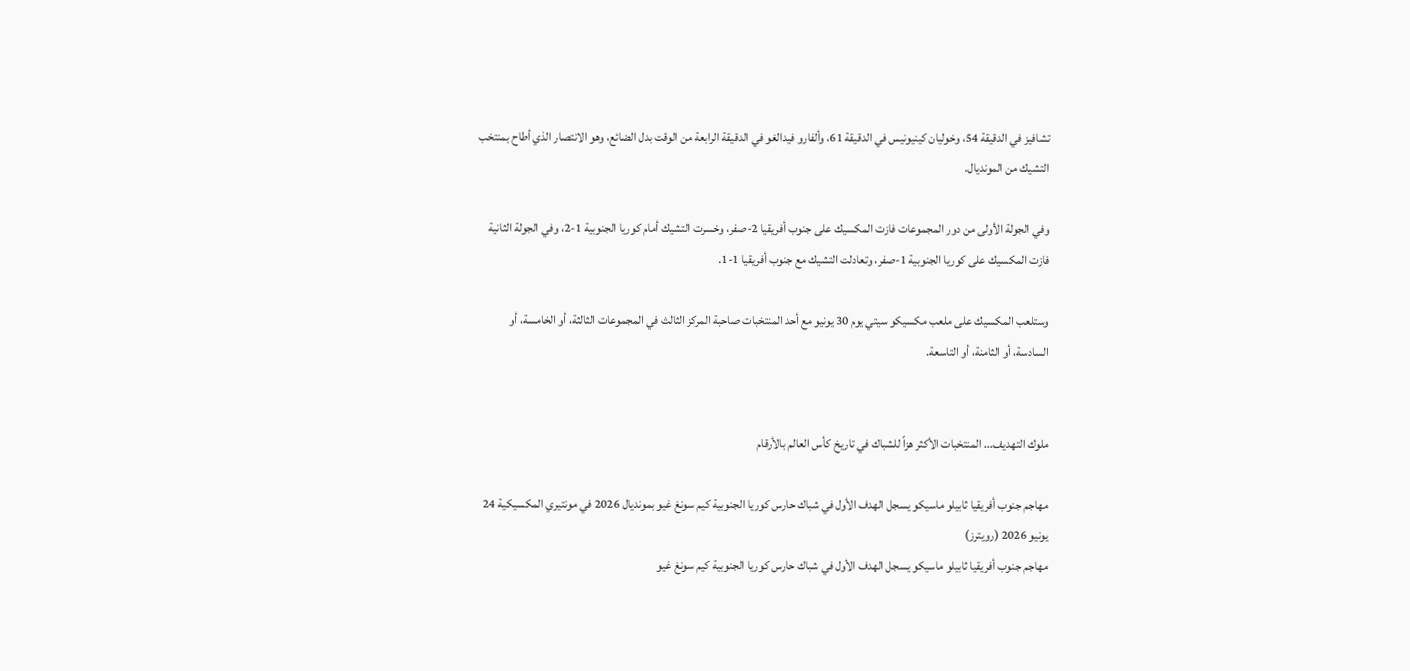تشافيز في الدقيقة 54، وخوليان كينيونيس في الدقيقة 61، وألفارو فيدالغو في الدقيقة الرابعة من الوقت بدل الضائع، وهو الانتصار الذي أطاح بمنتخب التشيك من المونديال.

وفي الجولة الأولى من دور المجموعات فازت المكسيك على جنوب أفريقيا 2-صفر، وخسرت التشيك أمام كوريا الجنوبية 1-2، وفي الجولة الثانية فازت المكسيك على كوريا الجنوبية 1-صفر، وتعادلت التشيك مع جنوب أفريقيا 1-1.

وستلعب المكسيك على ملعب مكسيكو سيتي يوم 30 يونيو مع أحد المنتخبات صاحبة المركز الثالث في المجموعات الثالثة، أو الخامسة، أو السادسة، أو الثامنة، أو التاسعة.


ملوك التهديف... المنتخبات الأكثر هزاً للشباك في تاريخ كأس العالم بالأرقام

مهاجم جنوب أفريقيا ثابيلو ماسيكو يسجل الهدف الأول في شباك حارس كوريا الجنوبية كيم سونغ غيو بمونديال 2026 في مونتيري المكسيكية 24 يونيو 2026 (رويترز)
مهاجم جنوب أفريقيا ثابيلو ماسيكو يسجل الهدف الأول في شباك حارس كوريا الجنوبية كيم سونغ غيو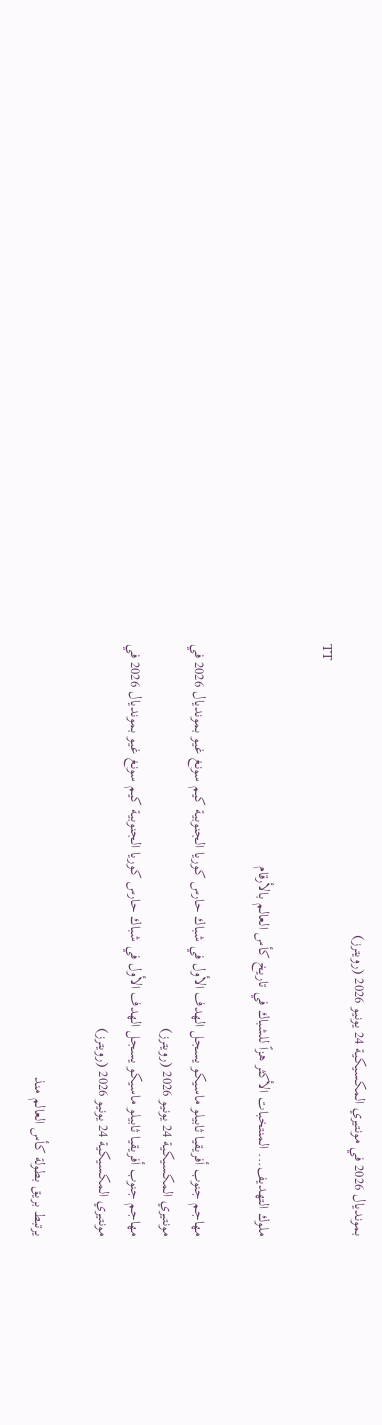بمونديال 2026 في مونتيري المكسيكية 24 يونيو 2026 (رويترز)
TT

ملوك التهديف... المنتخبات الأكثر هزاً للشباك في تاريخ كأس العالم بالأرقام

مهاجم جنوب أفريقيا ثابيلو ماسيكو يسجل الهدف الأول في شباك حارس كوريا الجنوبية كيم سونغ غيو بمونديال 2026 في مونتيري المكسيكية 24 يونيو 2026 (رويترز)
مهاجم جنوب أفريقيا ثابيلو ماسيكو يسجل الهدف الأول في شباك حارس كوريا الجنوبية كيم سونغ غيو بمونديال 2026 في مونتيري المكسيكية 24 يونيو 2026 (رويترز)

يرتبط بريق بطولة كأس العالم منذ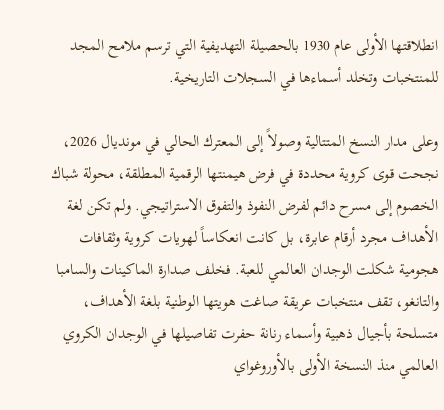انطلاقتها الأولى عام 1930 بالحصيلة التهديفية التي ترسم ملامح المجد للمنتخبات وتخلد أسماءها في السجلات التاريخية.

وعلى مدار النسخ المتتالية وصولاً إلى المعترك الحالي في مونديال 2026، نجحت قوى كروية محددة في فرض هيمنتها الرقمية المطلقة، محولة شباك الخصوم إلى مسرح دائم لفرض النفوذ والتفوق الاستراتيجي. ولم تكن لغة الأهداف مجرد أرقام عابرة، بل كانت انعكاساً لهويات كروية وثقافات هجومية شكلت الوجدان العالمي للعبة. فخلف صدارة الماكينات والسامبا والتانغو، تقف منتخبات عريقة صاغت هويتها الوطنية بلغة الأهداف، متسلحة بأجيال ذهبية وأسماء رنانة حفرت تفاصيلها في الوجدان الكروي العالمي منذ النسخة الأولى بالأوروغواي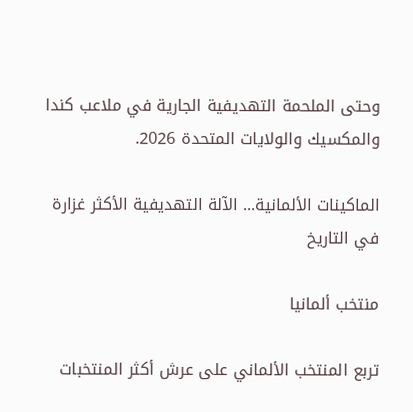وحتى الملحمة التهديفية الجارية في ملاعب كندا والمكسيك والولايات المتحدة 2026.

الماكينات الألمانية... الآلة التهديفية الأكثر غزارة في التاريخ

منتخب ألمانيا

تربع المنتخب الألماني على عرش أكثر المنتخبات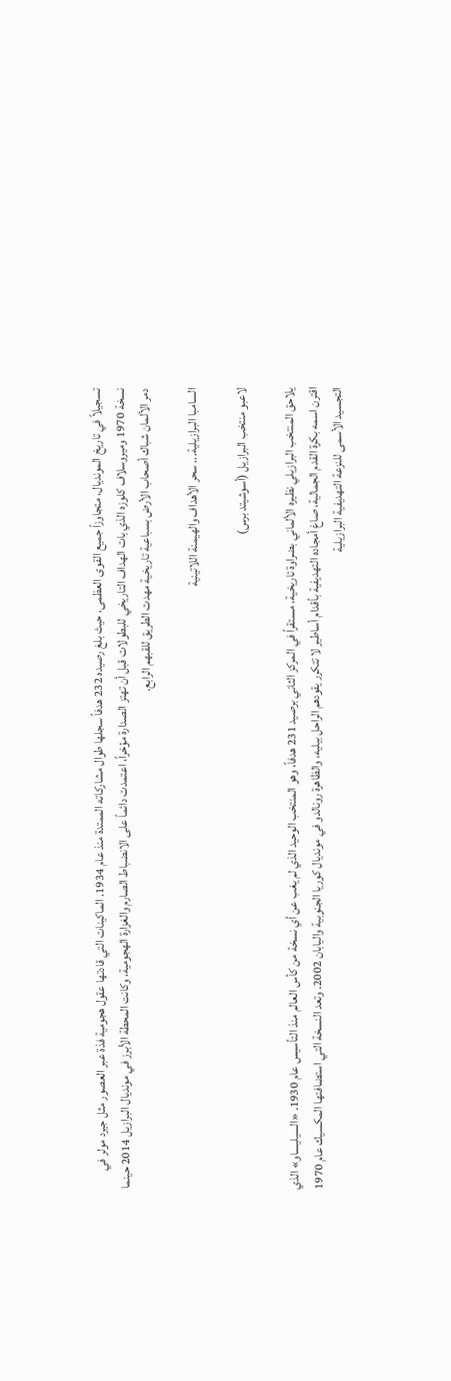تسجيلاً في تاريخ المونديال، متجاوزاً جميع القوى العظمى، حيث بلغ رصيده 232 هدفاً سجلها طوال مشاركاته الممتدة منذ عام 1934. الماكينات التي قادتها عقول هجومية فذة عبر العصور مثل جيرد مولر في نسخة 1970 وميروسلاف كلوزه الذي بات الهداف التاريخي للبطولات قبل أن تهتز الصدارة مؤخراً، اعتمدت دائماً على الانضباط الصارم والغزارة الهجومية، وكانت المحطة الأبرز في مونديال البرازيل 2014 حينما دمر الألمان شباك أصحاب الأرض بسباعية تاريخية مهدت الطريق للقبهم الرابع.

السامبا البرازيلية... سحر الأهداف والهيمنة اللاتينية

لاعبو منتخب البرازيل (أسوشيتد برس)

يلاحق المنتخب البرازيلي نظيره الألماني بضراوة تاريخية، مستقراً في المركز الثاني برصيد 231 هدفاً، وهو المنتخب الوحيد الذي لم يغب عن أي نسخة من كأس العالم منذ التأسيس عام 1930. «السيليساو» الذي اقترن اسمه بكرة القدم الجمالية، صاغ أمجاده التهديفية بأقدام أساطير لا تتكرر يقودهم الراحل بيليه، والظاهرة رونالدو في مونديال كوريا الجنوبية واليابان 2002. وتعد النسخة التي استضافتها المكسيك عام 1970 التجسيد الأسمى للنزعة التهديفية البرازيلية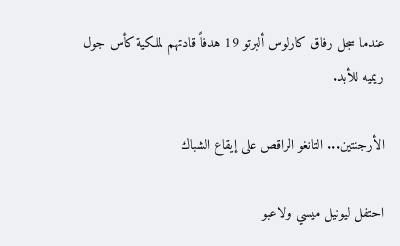عندما سجل رفاق كارلوس ألبرتو 19 هدفاً قادتهم لملكية كأس جول ريميه للأبد.

الأرجنتين... التانغو الراقص على إيقاع الشباك

احتفل ليونيل ميسي ولاعبو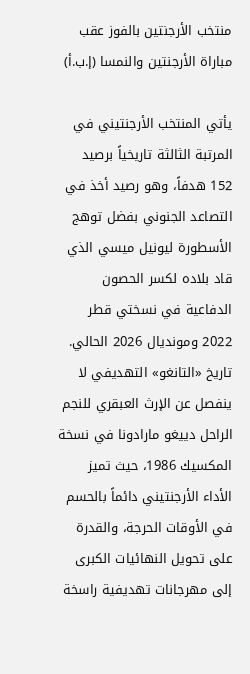منتخب الأرجنتين بالفوز عقب مباراة الأرجنتين والنمسا (إ.ب.أ)

يأتي المنتخب الأرجنتيني في المرتبة الثالثة تاريخياً برصيد 152 هدفاً، وهو رصيد أخذ في التصاعد الجنوني بفضل توهج الأسطورة ليونيل ميسي الذي قاد بلاده لكسر الحصون الدفاعية في نسختي قطر 2022 ومونديال 2026 الحالي. تاريخ «التانغو» التهديفي لا ينفصل عن الإرث العبقري للنجم الراحل دييغو مارادونا في نسخة المكسيك 1986، حيث تميز الأداء الأرجنتيني دائماً بالحسم في الأوقات الحرجة، والقدرة على تحويل النهائيات الكبرى إلى مهرجانات تهديفية راسخة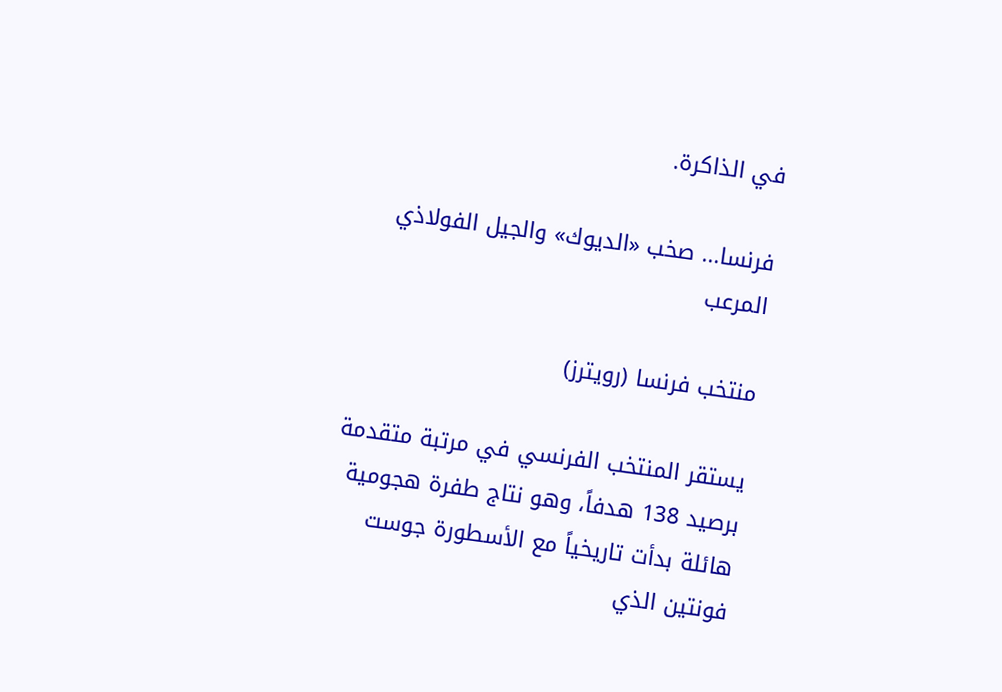في الذاكرة.

فرنسا... صخب «الديوك» والجيل الفولاذي المرعب

منتخب فرنسا (رويترز)

يستقر المنتخب الفرنسي في مرتبة متقدمة برصيد 138 هدفاً، وهو نتاج طفرة هجومية هائلة بدأت تاريخياً مع الأسطورة جوست فونتين الذي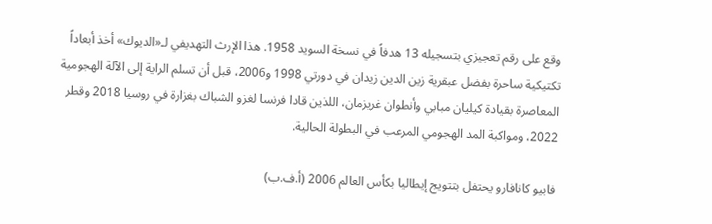وقع على رقم تعجيزي بتسجيله 13 هدفاً في نسخة السويد 1958. هذا الإرث التهديفي لـ«الديوك» أخذ أبعاداً تكتيكية ساحرة بفضل عبقرية زين الدين زيدان في دورتي 1998 و2006، قبل أن تسلم الراية إلى الآلة الهجومية المعاصرة بقيادة كيليان مبابي وأنطوان غريزمان، اللذين قادا فرنسا لغزو الشباك بغزارة في روسيا 2018 وقطر 2022، ومواكبة المد الهجومي المرعب في البطولة الحالية.

فابيو كانافارو يحتفل بتتويج إيطاليا بكأس العالم 2006 (أ.ف.ب)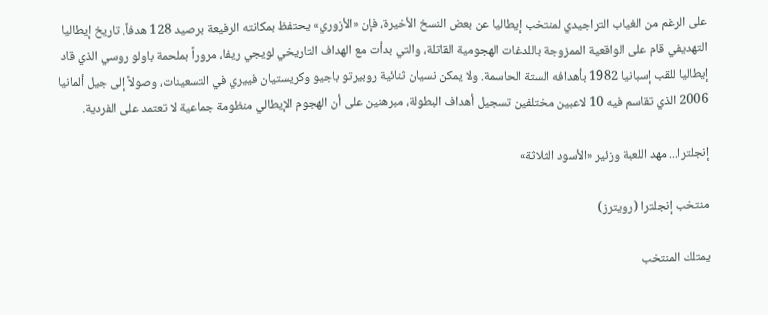على الرغم من الغياب التراجيدي لمنتخب إيطاليا عن بعض النسخ الأخيرة، فإن «الأزوري» يحتفظ بمكانته الرفيعة برصيد 128 هدفاً. تاريخ إيطاليا التهديفي قام على الواقعية الممزوجة باللدغات الهجومية القاتلة، والتي بدأت مع الهداف التاريخي لويجي ريفا، مروراً بملحمة باولو روسي الذي قاد إيطاليا للقب إسبانيا 1982 بأهدافه الستة الحاسمة. ولا يمكن نسيان ثنائية روبيرتو باجيو وكريستيان فييري في التسعينات، وصولاً إلى جيل ألمانيا 2006 الذي تقاسم فيه 10 لاعبين مختلفين تسجيل أهداف البطولة، مبرهنين على أن الهجوم الإيطالي منظومة جماعية لا تعتمد على الفردية.

إنجلترا... مهد اللعبة وزئير «الأسود الثلاثة»

منتخب إنجلترا (رويترز)

يمتلك المنتخب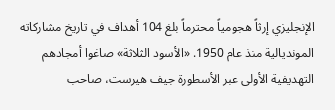الإنجليزي إرثاً هجومياً محترماً بلغ 104 أهداف في تاريخ مشاركاته المونديالية منذ عام 1950. «الأسود الثلاثة» صاغوا أمجادهم التهديفية الأولى عبر الأسطورة جيف هيرست، صاحب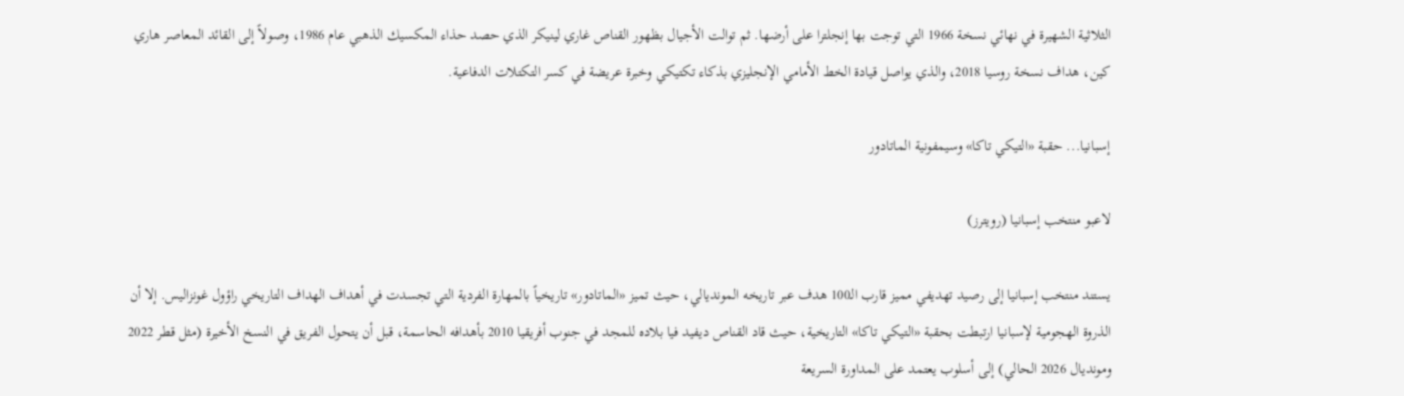الثلاثية الشهيرة في نهائي نسخة 1966 التي توجت بها إنجلترا على أرضها. ثم توالت الأجيال بظهور القناص غاري لينيكر الذي حصد حذاء المكسيك الذهبي عام 1986، وصولاً إلى القائد المعاصر هاري كين، هداف نسخة روسيا 2018، والذي يواصل قيادة الخط الأمامي الإنجليزي بذكاء تكتيكي وخبرة عريضة في كسر التكتلات الدفاعية.

إسبانيا... حقبة «التيكي تاكا» وسيمفونية الماتادور

لاعبو منتخب إسبانيا (رويترز)

يستند منتخب إسبانيا إلى رصيد تهديفي مميز قارب الـ100 هدف عبر تاريخه المونديالي، حيث تميز «الماتادور» تاريخياً بالمهارة الفردية التي تجسدت في أهداف الهداف التاريخي راؤول غونزاليس. إلا أن الذروة الهجومية لإسبانيا ارتبطت بحقبة «التيكي تاكا» التاريخية، حيث قاد القناص ديفيد فيا بلاده للمجد في جنوب أفريقيا 2010 بأهدافه الحاسمة، قبل أن يتحول الفريق في النسخ الأخيرة (مثل قطر 2022 ومونديال 2026 الحالي) إلى أسلوب يعتمد على المداورة السريعة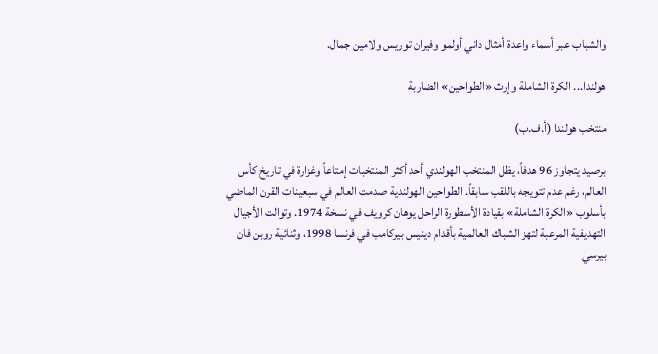والشباب عبر أسماء واعدة أمثال داني أولمو وفيران توريس ولامين جمال.

هولندا... الكرة الشاملة وإرث «الطواحين» الضاربة

منتخب هولندا (أ.ف.ب)

برصيد يتجاوز 96 هدفاً، يظل المنتخب الهولندي أحد أكثر المنتخبات إمتاعاً وغزارة في تاريخ كأس العالم، رغم عدم تتويجه باللقب سابقاً. الطواحين الهولندية صدمت العالم في سبعينات القرن الماضي بأسلوب «الكرة الشاملة» بقيادة الأسطورة الراحل يوهان كرويف في نسخة 1974. وتوالت الأجيال التهديفية المرعبة لتهز الشباك العالمية بأقدام دينيس بيركامب في فرنسا 1998، وثنائية روبن فان بيرسي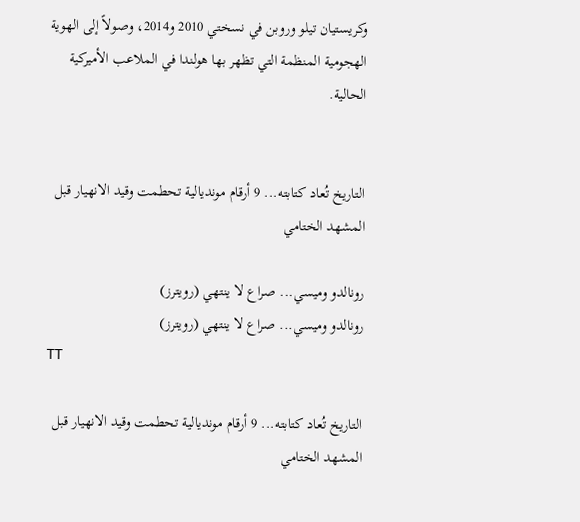وكريستيان تيلو وروبن في نسختي 2010 و2014، وصولاً إلى الهوية الهجومية المنظمة التي تظهر بها هولندا في الملاعب الأميركية الحالية.


التاريخ تُعاد كتابته... 9 أرقام مونديالية تحطمت وقيد الانهيار قبل المشهد الختامي

رونالدو وميسي... صراع لا ينتهي (رويترز)
رونالدو وميسي... صراع لا ينتهي (رويترز)
TT

التاريخ تُعاد كتابته... 9 أرقام مونديالية تحطمت وقيد الانهيار قبل المشهد الختامي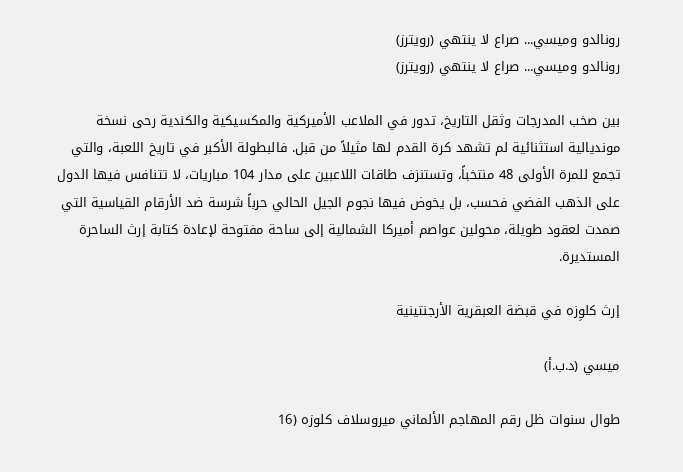رونالدو وميسي... صراع لا ينتهي (رويترز)
رونالدو وميسي... صراع لا ينتهي (رويترز)

بين صخب المدرجات وثقل التاريخ، تدور في الملاعب الأميركية والمكسيكية والكندية رحى نسخة مونديالية استثنائية لم تشهد كرة القدم لها مثيلاً من قبل. فالبطولة الأكبر في تاريخ اللعبة، والتي تجمع للمرة الأولى 48 منتخباً، وتستنزف طاقات اللاعبين على مدار 104 مباريات، لا تتنافس فيها الدول على الذهب الفضي فحسب، بل يخوض فيها نجوم الجيل الحالي حرباً شرسة ضد الأرقام القياسية التي صمدت لعقود طويلة، محولين عواصم أميركا الشمالية إلى ساحة مفتوحة لإعادة كتابة إرث الساحرة المستديرة.

إرث كلوِزه في قبضة العبقرية الأرجنتينية

ميسي (د.ب.أ)

طوال سنوات ظل رقم المهاجم الألماني ميروسلاف كلوزه (16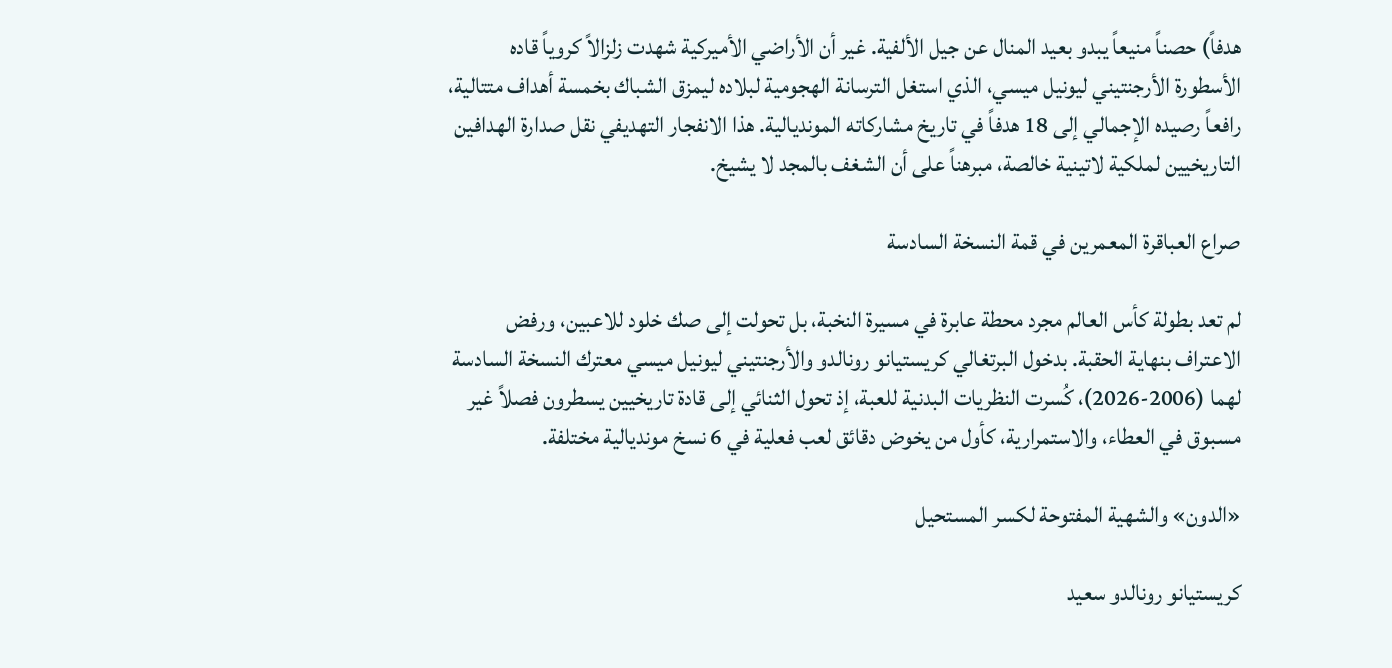هدفاً) حصناً منيعاً يبدو بعيد المنال عن جيل الألفية. غير أن الأراضي الأميركية شهدت زلزالاً كروياً قاده الأسطورة الأرجنتيني ليونيل ميسي، الذي استغل الترسانة الهجومية لبلاده ليمزق الشباك بخمسة أهداف متتالية، رافعاً رصيده الإجمالي إلى 18 هدفاً في تاريخ مشاركاته المونديالية. هذا الانفجار التهديفي نقل صدارة الهدافين التاريخيين لملكية لاتينية خالصة، مبرهناً على أن الشغف بالمجد لا يشيخ.

صراع العباقرة المعمرين في قمة النسخة السادسة

لم تعد بطولة كأس العالم مجرد محطة عابرة في مسيرة النخبة، بل تحولت إلى صك خلود للاعبين، ورفض الاعتراف بنهاية الحقبة. بدخول البرتغالي كريستيانو رونالدو والأرجنتيني ليونيل ميسي معترك النسخة السادسة لهما (2006-2026)، كُسرت النظريات البدنية للعبة، إذ تحول الثنائي إلى قادة تاريخيين يسطرون فصلاً غير مسبوق في العطاء، والاستمرارية، كأول من يخوض دقائق لعب فعلية في 6 نسخ مونديالية مختلفة.

«الدون» والشهية المفتوحة لكسر المستحيل

كريستيانو رونالدو سعيد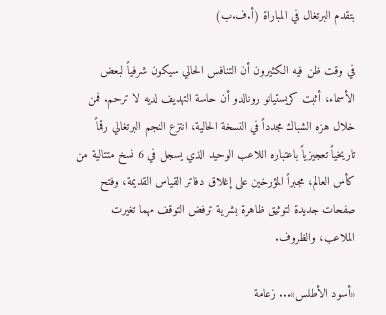بتقدم البرتغال في المباراة (أ.ف.ب)

في وقت ظن فيه الكثيرون أن التنافس الحالي سيكون شرفياً لبعض الأسماء، أثبت كريستيانو رونالدو أن حاسة التهديف لديه لا ترحم. فمن خلال هزه الشباك مجدداً في النسخة الحالية، انتزع النجم البرتغالي رقماً تاريخياً تعجيزياً باعتباره اللاعب الوحيد الذي يسجل في 6 نسخ متتالية من كأس العالم، مجبراً المؤرخين على إغلاق دفاتر القياس القديمة، وفتح صفحات جديدة لتوثيق ظاهرة بشرية ترفض التوقف مهما تغيرت الملاعب، والظروف.

«أسود الأطلس»... زعامة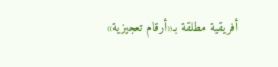أفريقية مطلقة بـ«أرقام تعجيزية»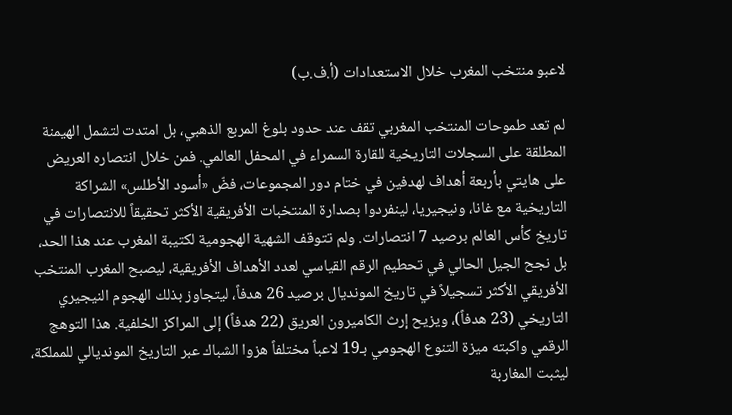لاعبو منتخب المغرب خلال الاستعدادات (أ.ف.ب)

لم تعد طموحات المنتخب المغربي تقف عند حدود بلوغ المربع الذهبي، بل امتدت لتشمل الهيمنة المطلقة على السجلات التاريخية للقارة السمراء في المحفل العالمي. فمن خلال انتصاره العريض على هايتي بأربعة أهداف لهدفين في ختام دور المجموعات، فضّ «أسود الأطلس» الشراكة التاريخية مع غانا، ونيجيريا، لينفردوا بصدارة المنتخبات الأفريقية الأكثر تحقيقاً للانتصارات في تاريخ كأس العالم برصيد 7 انتصارات. ولم تتوقف الشهية الهجومية لكتيبة المغرب عند هذا الحد، بل نجح الجيل الحالي في تحطيم الرقم القياسي لعدد الأهداف الأفريقية، ليصبح المغرب المنتخب الأفريقي الأكثر تسجيلاً في تاريخ المونديال برصيد 26 هدفاً، ليتجاوز بذلك الهجوم النيجيري التاريخي (23 هدفاً)، ويزيح إرث الكاميرون العريق (22 هدفاً) إلى المراكز الخلفية. هذا التوهج الرقمي واكبته ميزة التنوع الهجومي بـ19 لاعباً مختلفاً هزوا الشباك عبر التاريخ المونديالي للمملكة، ليثبت المغاربة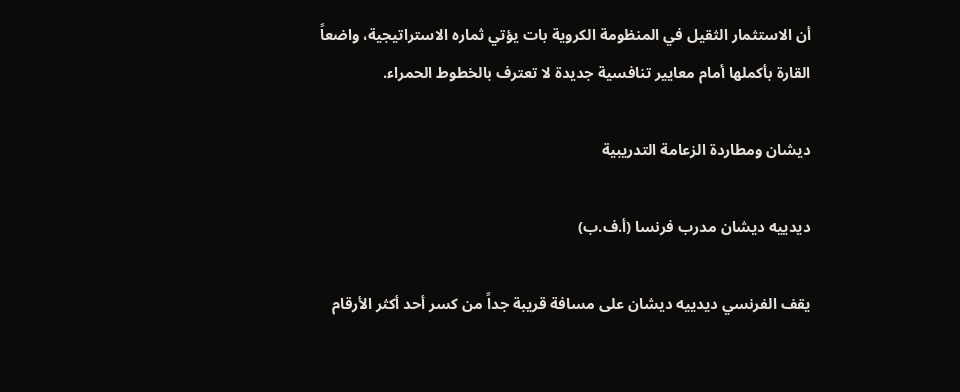أن الاستثمار الثقيل في المنظومة الكروية بات يؤتي ثماره الاستراتيجية، واضعاً القارة بأكملها أمام معايير تنافسية جديدة لا تعترف بالخطوط الحمراء.

ديشان ومطاردة الزعامة التدريبية

ديدييه ديشان مدرب فرنسا (أ.ف.ب)

يقف الفرنسي ديدييه ديشان على مسافة قريبة جداً من كسر أحد أكثر الأرقام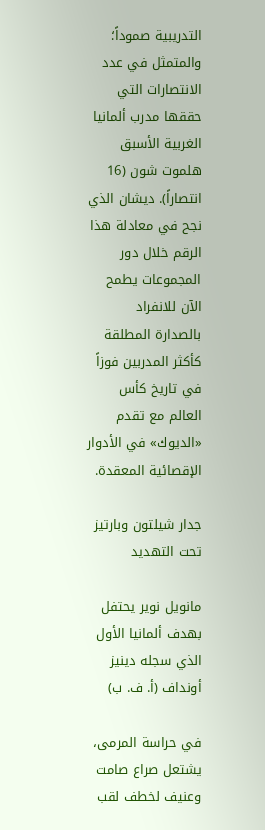التدريبية صموداً؛ والمتمثل في عدد الانتصارات التي حققها مدرب ألمانيا الغربية الأسبق هلموت شون (16 انتصاراً). ديشان الذي نجح في معادلة هذا الرقم خلال دور المجموعات يطمح الآن للانفراد بالصدارة المطلقة كأكثر المدربين فوزاً في تاريخ كأس العالم مع تقدم «الديوك» في الأدوار الإقصائية المعقدة.

جدار شيلتون وبارتيز تحت التهديد

مانويل نوير يحتفل بهدف ألمانيا الأول الذي سجله دينيز أونداف (أ. ف. ب)

في حراسة المرمى، يشتعل صراع صامت وعنيف لخطف لقب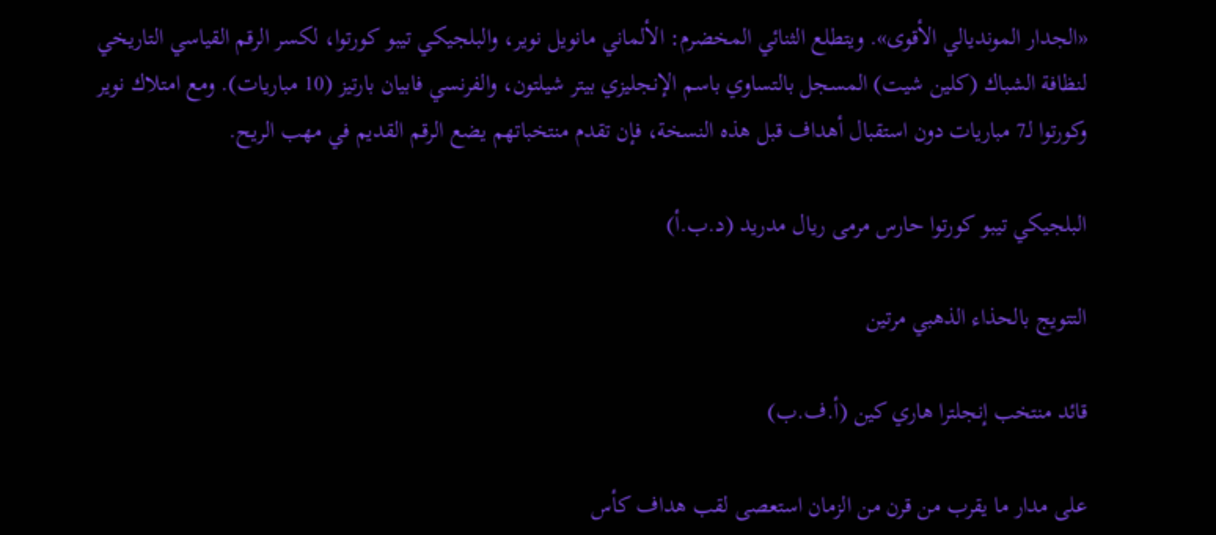«الجدار المونديالي الأقوى». ويتطلع الثنائي المخضرم: الألماني مانويل نوير، والبلجيكي تيبو كورتوا، لكسر الرقم القياسي التاريخي لنظافة الشباك (كلين شيت) المسجل بالتساوي باسم الإنجليزي بيتر شيلتون، والفرنسي فابيان بارتيز (10 مباريات). ومع امتلاك نوير وكورتوا لـ7 مباريات دون استقبال أهداف قبل هذه النسخة، فإن تقدم منتخباتهم يضع الرقم القديم في مهب الريح.

البلجيكي تيبو كورتوا حارس مرمى ريال مدريد (د.ب.أ)

التتويج بالحذاء الذهبي مرتين

قائد منتخب إنجلترا هاري كين (أ.ف.ب)

على مدار ما يقرب من قرن من الزمان استعصى لقب هداف كأس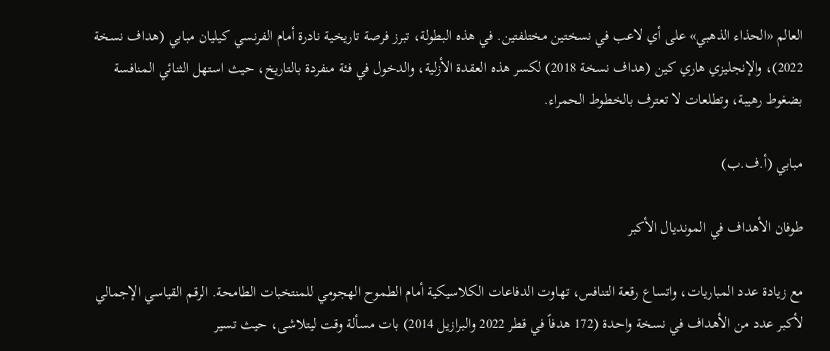العالم «الحذاء الذهبي» على أي لاعب في نسختين مختلفتين. في هذه البطولة، تبرز فرصة تاريخية نادرة أمام الفرنسي كيليان مبابي (هداف نسخة 2022)، والإنجليزي هاري كين (هداف نسخة 2018) لكسر هذه العقدة الأزلية، والدخول في فئة منفردة بالتاريخ، حيث استهل الثنائي المنافسة بضغوط رهيبة، وتطلعات لا تعترف بالخطوط الحمراء.

مبابي (أ.ف.ب)

طوفان الأهداف في المونديال الأكبر

مع زيادة عدد المباريات، واتساع رقعة التنافس، تهاوت الدفاعات الكلاسيكية أمام الطموح الهجومي للمنتخبات الطامحة. الرقم القياسي الإجمالي لأكبر عدد من الأهداف في نسخة واحدة (172 هدفاً في قطر 2022 والبرازيل 2014) بات مسألة وقت ليتلاشى، حيث تسير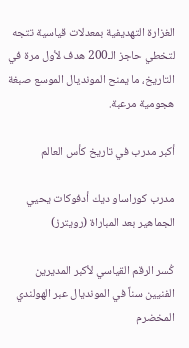الغزارة التهديفية بمعدلات قياسية تتجه لتخطي حاجز الـ200 هدف لأول مرة في التاريخ، ما يمنح المونديال الموسع صبغة هجومية مرعبة.

أكبر مدرب في تاريخ كأس العالم

مدرب كوراساو ديك أدفوكات يحيي الجماهير بعد المباراة (رويترز)

كُسر الرقم القياسي لأكبر المديرين الفنيين سناً في المونديال عبر الهولندي المخضرم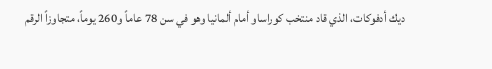ديك أدفوكات، الذي قاد منتخب كوراساو أمام ألمانيا وهو في سن 78 عاماً و260 يوماً، متجاوزاً الرقم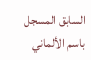السابق المسجل باسم الألماني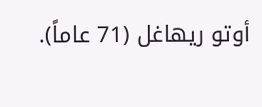أوتو ريهاغل (71 عاماً).